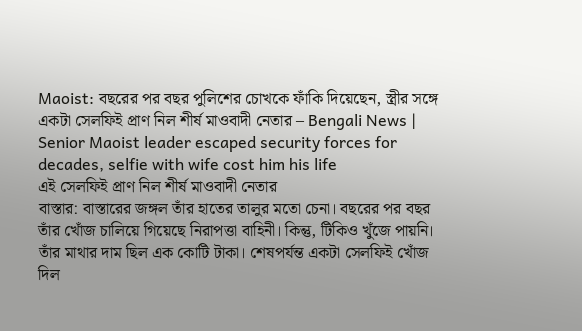Maoist: বছরের পর বছর পুলিশের চোখকে ফাঁকি দিয়েছেন, স্ত্রীর সঙ্গে একটা সেলফিই প্রাণ নিল শীর্ষ মাওবাদী নেতার – Bengali News | Senior Maoist leader escaped security forces for decades, selfie with wife cost him his life
এই সেলফিই প্রাণ নিল শীর্ষ মাওবাদী নেতার
বাস্তার: বাস্তারের জঙ্গল তাঁর হাতের তালুর মতো চেনা। বছরের পর বছর তাঁর খোঁজ চালিয়ে গিয়েছে নিরাপত্তা বাহিনী। কিন্তু, টিকিও খুঁজে পায়নি। তাঁর মাথার দাম ছিল এক কোটি টাকা। শেষপর্যন্ত একটা সেলফিই খোঁজ দিল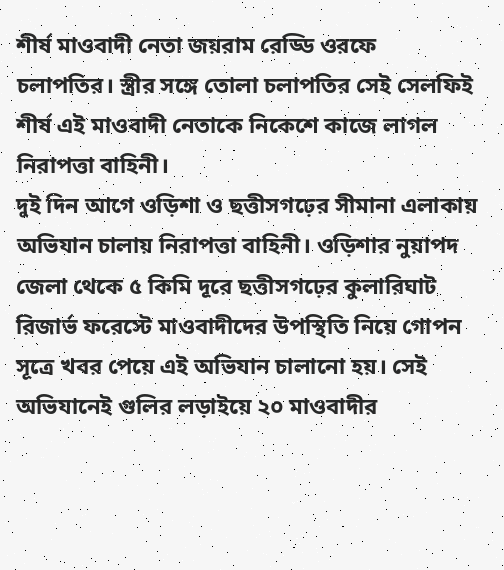শীর্ষ মাওবাদী নেতা জয়রাম রেড্ডি ওরফে চলাপতির। স্ত্রীর সঙ্গে তোলা চলাপতির সেই সেলফিই শীর্ষ এই মাওবাদী নেতাকে নিকেশে কাজে লাগল নিরাপত্তা বাহিনী।
দুই দিন আগে ওড়িশা ও ছত্তীসগঢ়ের সীমানা এলাকায় অভিযান চালায় নিরাপত্তা বাহিনী। ওড়িশার নুয়াপদ জেলা থেকে ৫ কিমি দূরে ছত্তীসগঢ়ের কুলারিঘাট রিজার্ভ ফরেস্টে মাওবাদীদের উপস্থিতি নিয়ে গোপন সূত্রে খবর পেয়ে এই অভিযান চালানো হয়। সেই অভিযানেই গুলির লড়াইয়ে ২০ মাওবাদীর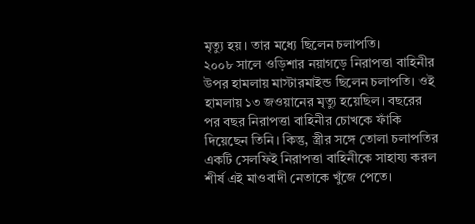মৃত্যু হয়। তার মধ্যে ছিলেন চলাপতি।
২০০৮ সালে ওড়িশার নয়াগড়ে নিরাপত্তা বাহিনীর উপর হামলায় মাস্টারমাইন্ড ছিলেন চলাপতি। ওই হামলায় ১৩ জওয়ানের মৃত্যু হয়েছিল। বছরের পর বছর নিরাপত্তা বাহিনীর চোখকে ফাঁকি দিয়েছেন তিনি। কিন্তু, স্ত্রীর সঙ্গে তোলা চলাপতির একটি সেলফিই নিরাপত্তা বাহিনীকে সাহায্য করল শীর্ষ এই মাওবাদী নেতাকে খুঁজে পেতে।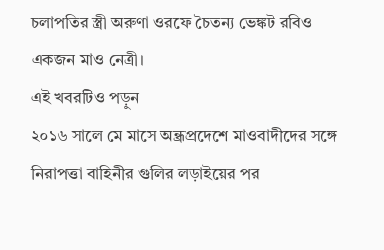চলাপতির স্ত্রী অরুণা ওরফে চৈতন্য ভেঙ্কট রবিও একজন মাও নেত্রী।
এই খবরটিও পড়ুন
২০১৬ সালে মে মাসে অন্ধ্রপ্রদেশে মাওবাদীদের সঙ্গে নিরাপত্তা বাহিনীর গুলির লড়াইয়ের পর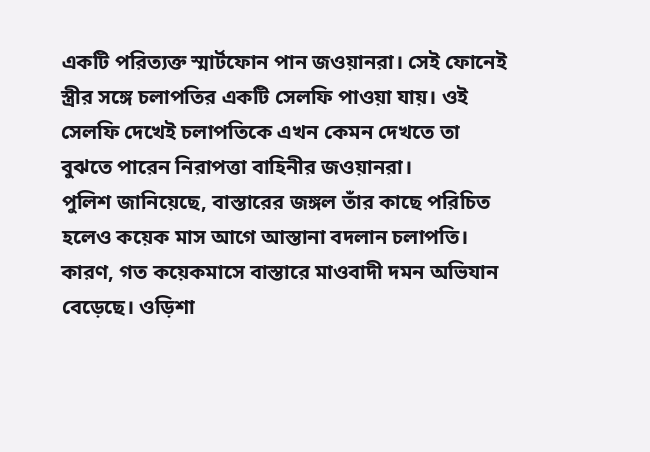একটি পরিত্যক্ত স্মার্টফোন পান জওয়ানরা। সেই ফোনেই স্ত্রীর সঙ্গে চলাপতির একটি সেলফি পাওয়া যায়। ওই সেলফি দেখেই চলাপতিকে এখন কেমন দেখতে তা বুঝতে পারেন নিরাপত্তা বাহিনীর জওয়ানরা।
পুলিশ জানিয়েছে, বাস্তারের জঙ্গল তাঁর কাছে পরিচিত হলেও কয়েক মাস আগে আস্তানা বদলান চলাপতি। কারণ, গত কয়েকমাসে বাস্তারে মাওবাদী দমন অভিযান বেড়েছে। ওড়িশা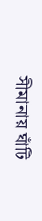সীমানায় ঘাঁটি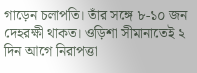গাড়েন চলাপতি। তাঁর সঙ্গে ৮-১০ জন দেহরক্ষী থাকত। ওড়িশা সীমানাতেই ২ দিন আগে নিরাপত্তা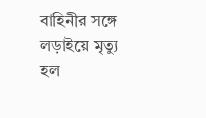বাহিনীর সঙ্গে লড়াইয়ে মৃত্যু হল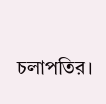চলাপতির।